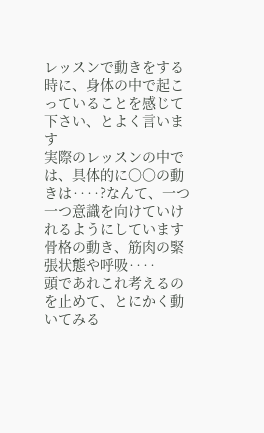レッスンで動きをする時に、身体の中で起こっていることを感じて下さい、とよく言います
実際のレッスンの中では、具体的に〇〇の動きは‥‥?なんて、一つ一つ意識を向けていけれるようにしています
骨格の動き、筋肉の緊張状態や呼吸‥‥
頭であれこれ考えるのを止めて、とにかく動いてみる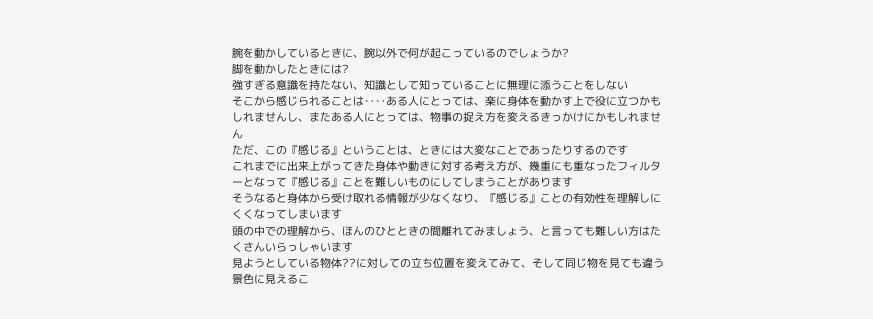腕を動かしているときに、腕以外で何が起こっているのでしょうか?
脚を動かしたときには?
強すぎる意識を持たない、知識として知っていることに無理に添うことをしない
そこから感じられることは‥‥ある人にとっては、楽に身体を動かす上で役に立つかもしれませんし、またある人にとっては、物事の捉え方を変えるきっかけにかもしれません
ただ、この『感じる』ということは、ときには大変なことであったりするのです
これまでに出来上がってきた身体や動きに対する考え方が、幾重にも重なったフィルターとなって『感じる』ことを難しいものにしてしまうことがあります
そうなると身体から受け取れる情報が少なくなり、『感じる』ことの有効性を理解しにくくなってしまいます
頭の中での理解から、ほんのひとときの間離れてみましょう、と言っても難しい方はたくさんいらっしゃいます
見ようとしている物体??に対しての立ち位置を変えてみて、そして同じ物を見ても違う景色に見えるこ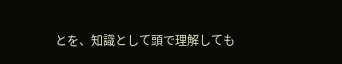とを、知識として頭で理解しても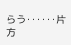らう‥‥‥片方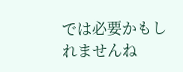では必要かもしれませんね